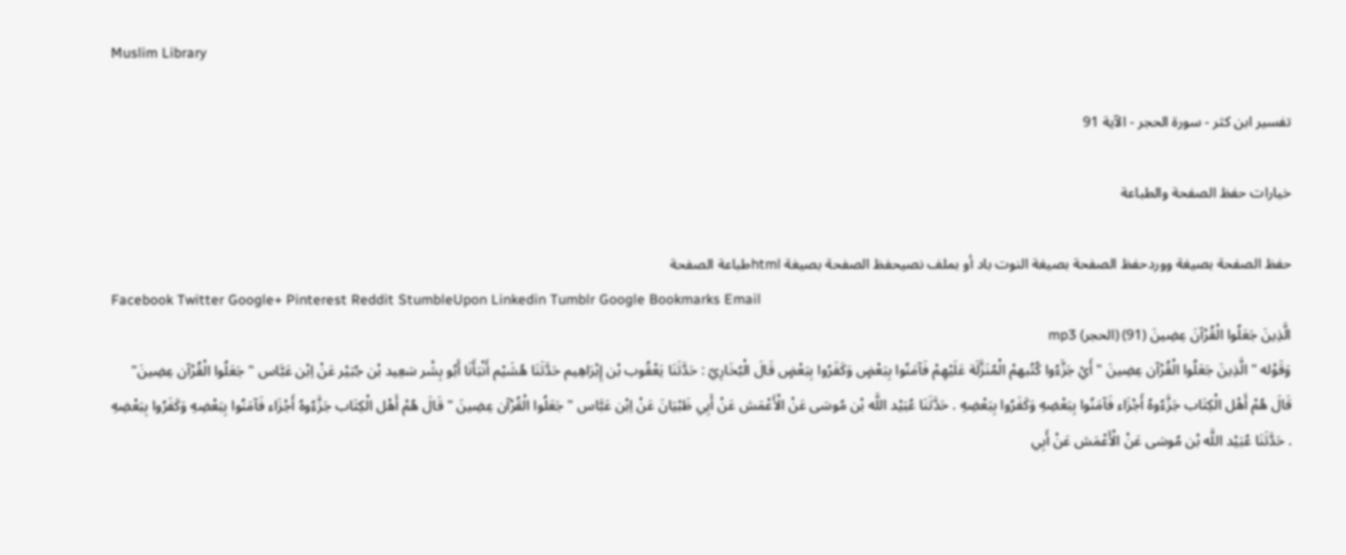Muslim Library

تفسير ابن كثر - سورة الحجر - الآية 91

خيارات حفظ الصفحة والطباعة

حفظ الصفحة بصيغة ووردحفظ الصفحة بصيغة النوت باد أو بملف نصيحفظ الصفحة بصيغة htmlطباعة الصفحة
Facebook Twitter Google+ Pinterest Reddit StumbleUpon Linkedin Tumblr Google Bookmarks Email
الَّذِينَ جَعَلُوا الْقُرْآنَ عِضِينَ (91) (الحجر) mp3
وَقَوْله " الَّذِينَ جَعَلُوا الْقُرْآن عِضِينَ " أَيْ جَزَّءُوا كُتُبهمْ الْمُنَزَّلَة عَلَيْهِمْ فَآمَنُوا بِبَعْضٍ وَكَفَرُوا بِبَعْضٍ قَالَ الْبُخَارِيّ : حَدَّثَنَا يَعْقُوب بْن إِبْرَاهِيم حَدَّثَنَا هُشَيْم أَنْبَأَنَا أَبُو بِشْر سَعِيد بْن جُبَيْر عَنْ اِبْن عَبَّاس " جَعَلُوا الْقُرْآن عِضِينَ" قَالَ هُمْ أَهْل الْكِتَاب جَزَّءُوهُ أَجْزَاء فَآمَنُوا بِبَعْضِهِ وَكَفَرُوا بِبَعْضِهِ . حَدَّثَنَا عُبَيْد اللَّه بْن مُوسَى عَنْ الْأَعْمَش عَنْ أَبِي ظَبْيَانَ عَنْ اِبْن عَبَّاس " جَعَلُوا الْقُرْآن عِضِينَ " قَالَ هُمْ أَهْل الْكِتَاب جَزَّءُوهُ أَجْزَاء فَآمَنُوا بِبَعْضِهِ وَكَفَرُوا بِبَعْضِهِ . حَدَّثَنَا عُبَيْد اللَّه بْن مُوسَى عَنْ الْأَعْمَش عَنْ أَبِي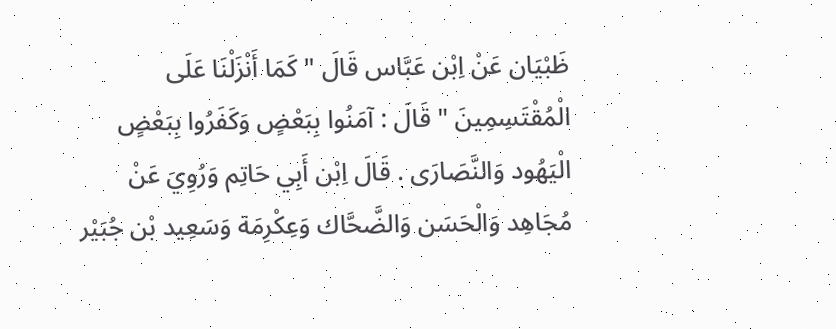ظَبْيَان عَنْ اِبْن عَبَّاس قَالَ " كَمَا أَنْزَلْنَا عَلَى الْمُقْتَسِمِينَ " قَالَ : آمَنُوا بِبَعْضٍ وَكَفَرُوا بِبَعْضٍ الْيَهُود وَالنَّصَارَى . قَالَ اِبْن أَبِي حَاتِم وَرُوِيَ عَنْ مُجَاهِد وَالْحَسَن وَالضَّحَّاك وَعِكْرِمَة وَسَعِيد بْن جُبَيْر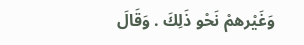وَغَيْرهمْ نَحْو ذَلِكَ . وَقَالَ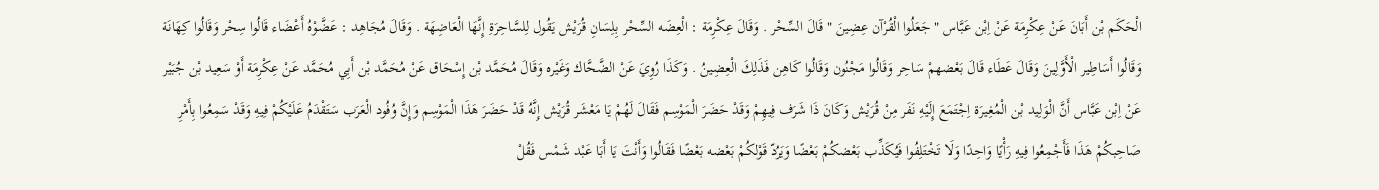الْحَكَم بْن أَبَانَ عَنْ عِكْرِمَة عَنْ اِبْن عَبَّاس " جَعَلُوا الْقُرْآن عِضِينَ " قَالَ السِّحْر . وَقَالَ عِكْرِمَة : الْعِضَه السِّحْر بِلِسَانِ قُرَيْش يَقُول لِلسَّاحِرَةِ إِنَّهَا الْعَاضِهَة . وَقَالَ مُجَاهِد : عَضَّوْهُ أَعْضَاء قَالُوا سِحْر وَقَالُوا كِهَانَة وَقَالُوا أَسَاطِير الْأَوَّلِينَ وَقَالَ عَطَاء قَالَ بَعْضهمْ سَاحِر وَقَالُوا مَجْنُون وَقَالُوا كَاهِن فَذَلِكَ الْعِضِينُ . وَكَذَا رُوِيَ عَنْ الضَّحَّاك وَغَيْره وَقَالَ مُحَمَّد بْن إِسْحَاق عَنْ مُحَمَّد بْن أَبِي مُحَمَّد عَنْ عِكْرِمَة أَوْ سَعِيد بْن جُبَيْر عَنْ اِبْن عَبَّاس أَنَّ الْوَلِيد بْن الْمُغِيرَة اِجْتَمَعَ إِلَيْهِ نَفَر مِنْ قُرَيْش وَكَانَ ذَا شَرَف فِيهِمْ وَقَدْ حَضَرَ الْمَوْسِم فَقَالَ لَهُمْ يَا مَعْشَر قُرَيْش إِنَّهُ قَدْ حَضَرَ هَذَا الْمَوْسِم وَإِنَّ وُفُود الْعَرَب سَتَقْدَمُ عَلَيْكُمْ فِيهِ وَقَدْ سَمِعُوا بِأَمْرِ صَاحِبكُمْ هَذَا فَأَجْمِعُوا فِيهِ رَأْيًا وَاحِدًا وَلَا تَخْتَلِفُوا فَيُكَذِّب بَعْضكُمْ بَعْضًا وَيَرُدّ قَوْلكُمْ بَعْضه بَعْضًا فَقَالُوا وَأَنْتَ يَا أَبَا عَبْد شَمْس فَقُلْ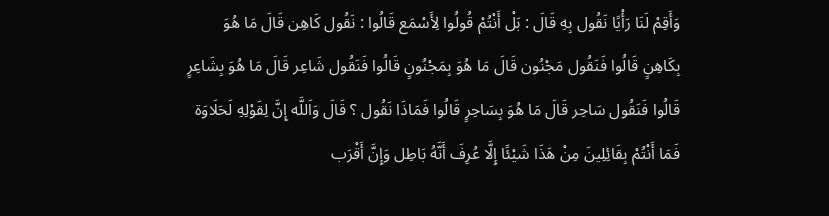وَأَقِمْ لَنَا رَأْيًا نَقُول بِهِ قَالَ : بَلْ أَنْتُمْ قُولُوا لِأَسْمَع قَالُوا : نَقُول كَاهِن قَالَ مَا هُوَ بِكَاهِنٍ قَالُوا فَنَقُول مَجْنُون قَالَ مَا هُوَ بِمَجْنُونٍ قَالُوا فَنَقُول شَاعِر قَالَ مَا هُوَ بِشَاعِرٍ قَالُوا فَنَقُول سَاحِر قَالَ مَا هُوَ بِسَاحِرٍ قَالُوا فَمَاذَا نَقُول ؟ قَالَ وَاَللَّه إِنَّ لِقَوْلِهِ لَحَلَاوَة فَمَا أَنْتُمْ بِقَائِلِينَ مِنْ هَذَا شَيْئًا إِلَّا عُرِفَ أَنَّهُ بَاطِل وَإِنَّ أَقْرَب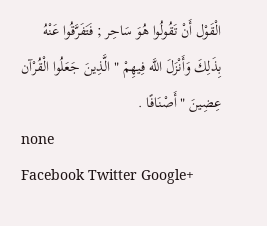الْقَوْل أَنْ تَقُولُوا هُوَ سَاحِر ; فَتَفَرَّقُوا عَنْهُ بِذَلِكَ وَأَنْزَلَ اللَّه فِيهِمْ " الَّذِينَ جَعَلُوا الْقُرْآن عِضِينَ " أَصْنَافًا .
none
Facebook Twitter Google+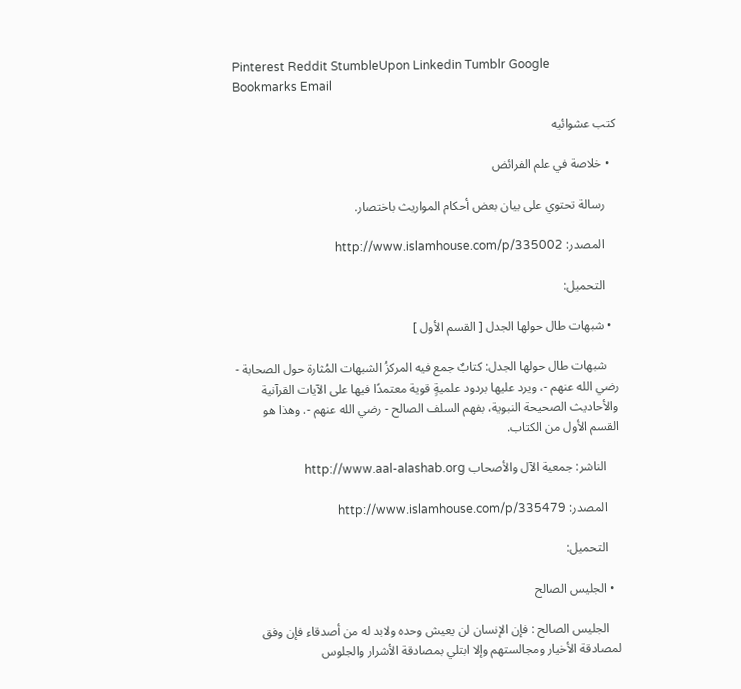Pinterest Reddit StumbleUpon Linkedin Tumblr Google Bookmarks Email

كتب عشوائيه

  • خلاصة في علم الفرائض

    رسالة تحتوي على بيان بعض أحكام المواريث باختصار.

    المصدر: http://www.islamhouse.com/p/335002

    التحميل:

  • شبهات طال حولها الجدل [ القسم الأول ]

    شبهات طال حولها الجدل: كتابٌ جمع فيه المركزُ الشبهات المُثارة حول الصحابة - رضي الله عنهم -، ويرد عليها بردود علميةٍ قوية معتمدًا فيها على الآيات القرآنية والأحاديث الصحيحة النبوية، بفهم السلف الصالح - رضي الله عنهم -. وهذا هو القسم الأول من الكتاب.

    الناشر: جمعية الآل والأصحاب http://www.aal-alashab.org

    المصدر: http://www.islamhouse.com/p/335479

    التحميل:

  • الجليس الصالح

    الجليس الصالح : فإن الإنسان لن يعيش وحده ولابد له من أصدقاء فإن وفق لمصادقة الأخيار ومجالستهم وإلا ابتلي بمصادقة الأشرار والجلوس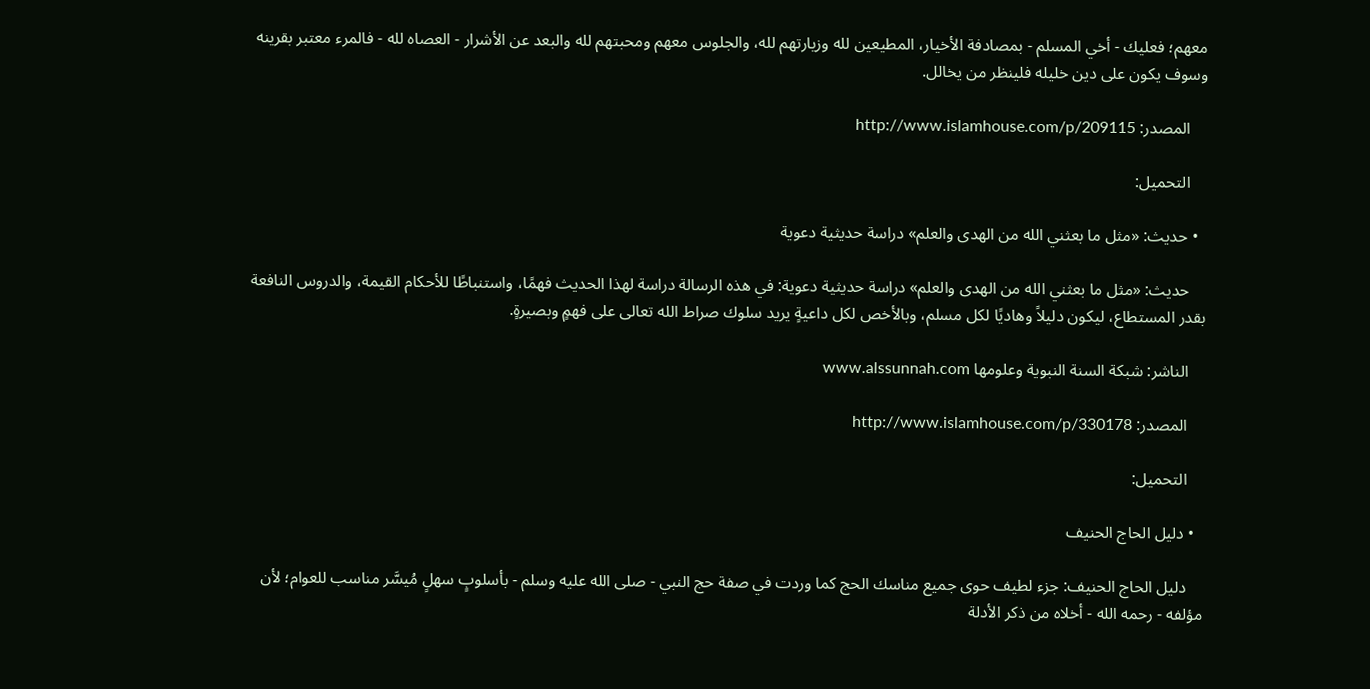معهم؛ فعليك - أخي المسلم - بمصادفة الأخيار، المطيعين لله وزيارتهم لله، والجلوس معهم ومحبتهم لله والبعد عن الأشرار - العصاه لله - فالمرء معتبر بقرينه وسوف يكون على دين خليله فلينظر من يخالل.

    المصدر: http://www.islamhouse.com/p/209115

    التحميل:

  • حديث: «مثل ما بعثني الله من الهدى والعلم» دراسة حديثية دعوية

    حديث: «مثل ما بعثني الله من الهدى والعلم» دراسة حديثية دعوية: في هذه الرسالة دراسة لهذا الحديث فهمًا، واستنباطًا للأحكام القيمة، والدروس النافعة بقدر المستطاع، ليكون دليلاً وهاديًا لكل مسلم، وبالأخص لكل داعيةٍ يريد سلوك صراط الله تعالى على فهمٍ وبصيرةٍ.

    الناشر: شبكة السنة النبوية وعلومها www.alssunnah.com

    المصدر: http://www.islamhouse.com/p/330178

    التحميل:

  • دليل الحاج الحنيف

    دليل الحاج الحنيف: جزء لطيف حوى جميع مناسك الحج كما وردت في صفة حج النبي - صلى الله عليه وسلم - بأسلوبٍ سهلٍ مُيسَّر مناسب للعوام؛ لأن مؤلفه - رحمه الله - أخلاه من ذكر الأدلة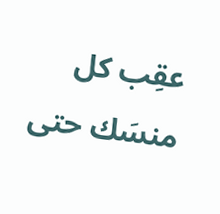عقِب كل منسَك حتى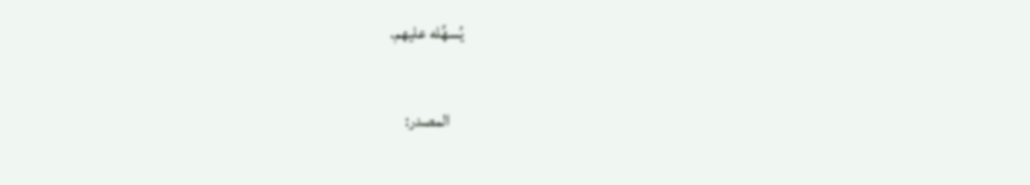يُسهِّله عليهم.

    المصدر: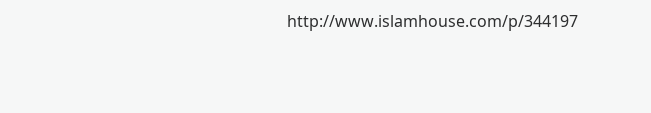http://www.islamhouse.com/p/344197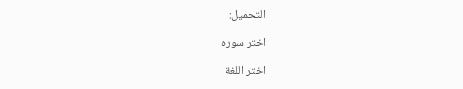التحميل:

اختر سوره

اختر اللغة